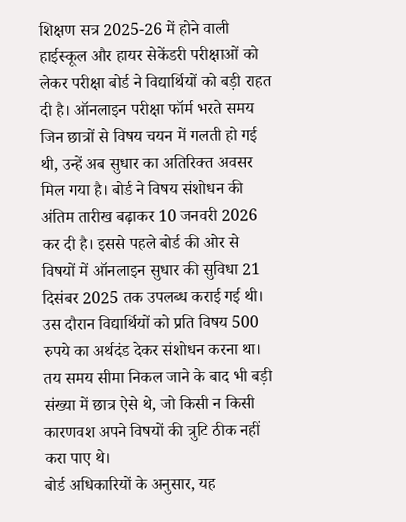शिक्षण सत्र 2025-26 में होने वाली हाईस्कूल और हायर सेकेंडरी परीक्षाओं को लेकर परीक्षा बोर्ड ने विद्यार्थियों को बड़ी राहत दी है। ऑनलाइन परीक्षा फॉर्म भरते समय जिन छात्रों से विषय चयन में गलती हो गई थी, उन्हें अब सुधार का अतिरिक्त अवसर मिल गया है। बोर्ड ने विषय संशोधन की अंतिम तारीख बढ़ाकर 10 जनवरी 2026 कर दी है। इससे पहले बोर्ड की ओर से विषयों में ऑनलाइन सुधार की सुविधा 21 दिसंबर 2025 तक उपलब्ध कराई गई थी। उस दौरान विद्यार्थियों को प्रति विषय 500 रुपये का अर्थदंड देकर संशोधन करना था। तय समय सीमा निकल जाने के बाद भी बड़ी संख्या में छात्र ऐसे थे, जो किसी न किसी कारणवश अपने विषयों की त्रुटि ठीक नहीं करा पाए थे।
बोर्ड अधिकारियों के अनुसार, यह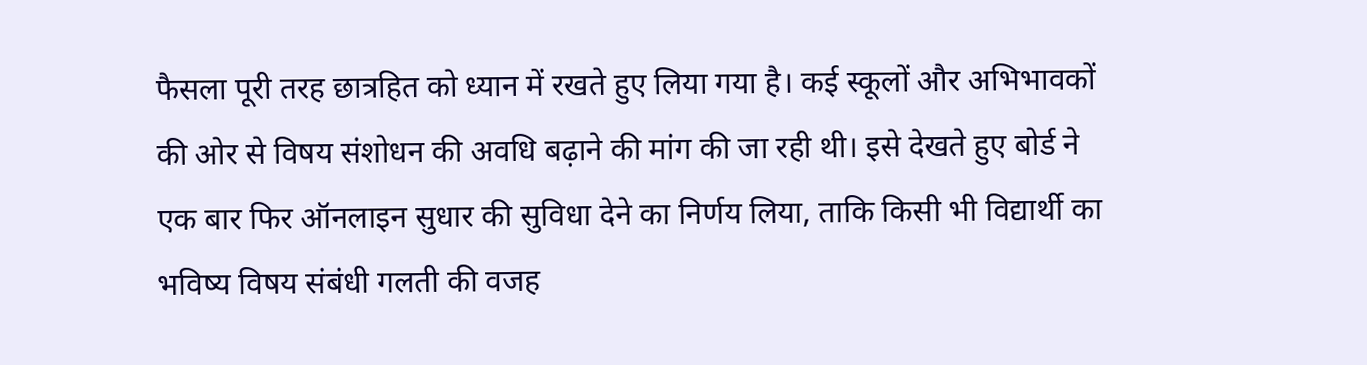फैसला पूरी तरह छात्रहित को ध्यान में रखते हुए लिया गया है। कई स्कूलों और अभिभावकों की ओर से विषय संशोधन की अवधि बढ़ाने की मांग की जा रही थी। इसे देखते हुए बोर्ड ने एक बार फिर ऑनलाइन सुधार की सुविधा देने का निर्णय लिया, ताकि किसी भी विद्यार्थी का भविष्य विषय संबंधी गलती की वजह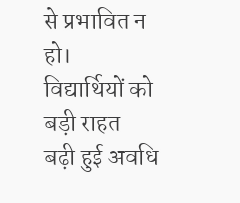से प्रभावित न हो।
विद्यार्थियों को बड़ी राहत
बढ़ी हुई अवधि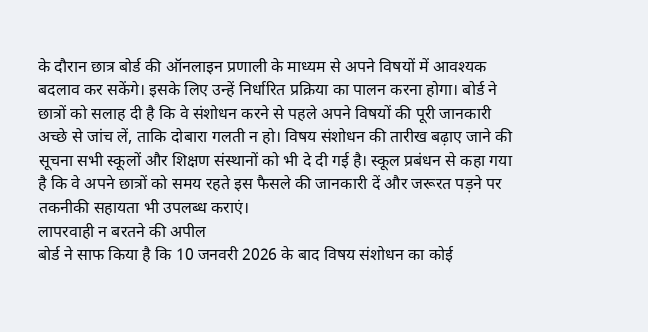के दौरान छात्र बोर्ड की ऑनलाइन प्रणाली के माध्यम से अपने विषयों में आवश्यक बदलाव कर सकेंगे। इसके लिए उन्हें निर्धारित प्रक्रिया का पालन करना होगा। बोर्ड ने छात्रों को सलाह दी है कि वे संशोधन करने से पहले अपने विषयों की पूरी जानकारी अच्छे से जांच लें, ताकि दोबारा गलती न हो। विषय संशोधन की तारीख बढ़ाए जाने की सूचना सभी स्कूलों और शिक्षण संस्थानों को भी दे दी गई है। स्कूल प्रबंधन से कहा गया है कि वे अपने छात्रों को समय रहते इस फैसले की जानकारी दें और जरूरत पड़ने पर तकनीकी सहायता भी उपलब्ध कराएं।
लापरवाही न बरतने की अपील
बोर्ड ने साफ किया है कि 10 जनवरी 2026 के बाद विषय संशोधन का कोई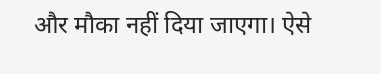और मौका नहीं दिया जाएगा। ऐसे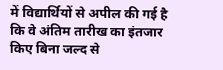में विद्यार्थियों से अपील की गई है कि वे अंतिम तारीख का इंतजार किए बिना जल्द से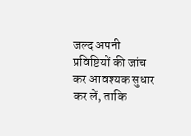जल्द अपनी प्रविष्टियों की जांच कर आवश्यक सुधार कर लें, ताकि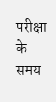परीक्षा के समय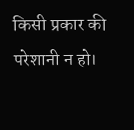किसी प्रकार की परेशानी न हो।